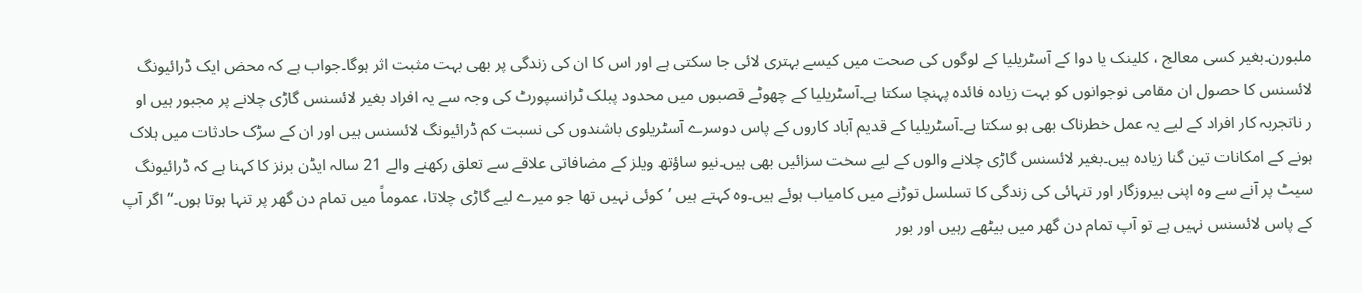ملبورن۔بغیر کسی معالج ، کلینک یا دوا کے آسٹریلیا کے لوگوں کی صحت میں کیسے بہتری لائی جا سکتی ہے اور اس کا ان کی زندگی پر بھی بہت مثبت اثر ہوگا۔جواب ہے کہ محض ایک ڈرائیونگ لائسنس کا حصول ان مقامی نوجوانوں کو بہت زیادہ فائدہ پہنچا سکتا ہے۔آسٹریلیا کے چھوٹے قصبوں میں محدود پبلک ٹرانسپورٹ کی وجہ سے یہ افراد بغیر لائسنس گاڑی چلانے پر مجبور ہیں او
ر ناتجربہ کار افراد کے لیے یہ عمل خطرناک بھی ہو سکتا ہے۔آسٹریلیا کے قدیم آباد کاروں کے پاس دوسرے آسٹریلوی باشندوں کی نسبت کم ڈرائیونگ لائسنس ہیں اور ان کے سڑک حادثات میں ہلاک ہونے کے امکانات تین گنا زیادہ ہیں۔بغیر لائسنس گاڑی چلانے والوں کے لیے سخت سزائیں بھی ہیں۔نیو ساؤتھ ویلز کے مضافاتی علاقے سے تعلق رکھنے والے 21 سالہ ایڈن برنز کا کہنا ہے کہ ڈرائیونگ سیٹ پر آنے سے وہ اپنی بیروزگار اور تنہائی کی زندگی کا تسلسل توڑنے میں کامیاب ہوئے ہیں۔وہ کہتے ہیں ’کوئی نہیں تھا جو میرے لیے گاڑی چلاتا، عموماً میں تمام دن گھر پر تنہا ہوتا ہوں۔‘’ اگر آپ کے پاس لائسنس نہیں ہے تو آپ تمام دن گھر میں بیٹھے رہیں اور بور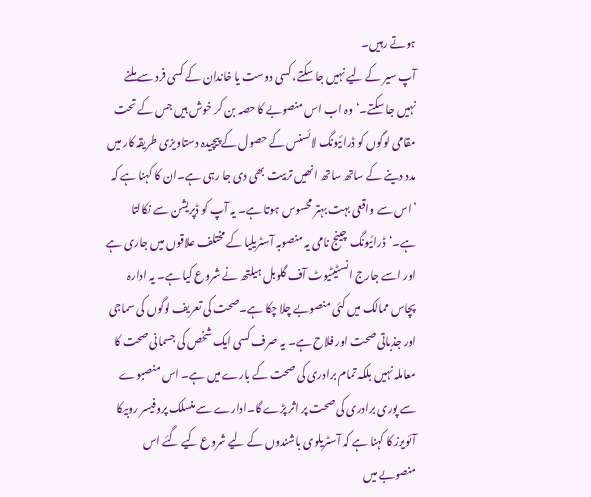ہوتے رہیں۔
آپ سیر کے لیے نہیں جا سکتے، کسی دوست یا خاندان کے کسی فرد سے ملنے نہیں جا سکتے۔‘وہ اب اس منصوبے کا حصہ بن کر خوش ہیں جس کے تحت مقامی لوگوں کو ڈرائیونگ لائسنس کے حصول کے پیچیدہ دستاویزی طریقہ کار میں مدد دینے کے ساتھ ساتھ انھیں تربیت بھی دی جا رہی ہے۔ان کا کہنا ہے کہ ’اس سے واقعی بہت بہتر محسوس ہوتا ہے۔ یہ آپ کو ڈپریشن سے نکالتا ہے۔‘ڈرائیونگ چینج نامی یہ منصوبہ آسٹریلیا کے مختلف علاقوں میں جاری ہے اور اسے جارج انسٹیٹیوٹ آف گلوبل ہیلتھ نے شروع کیا ہے۔ یہ ادارہ پچاس ممالک میں کئی منصوبے چلا چکا ہے۔صحت کی تعریف لوگوں کی سماجی اور جذباتی صحت اور فلاح ہے۔ یہ صرف کسی ایک شخص کی جسمانی صحت کا معاملہ نہیں بلکہ تمام برادری کی صحت کے بارے میں ہے۔ اس منصبوے سے پوری برادری کی صحت پر اثر پڑے گا۔ادارے سے منسلک پروفیسر روبیکا آئویرز کا کہنا ہے کہ آسٹریلوی باشندوں کے لیے شروع کیے گئے اس منصوبے میں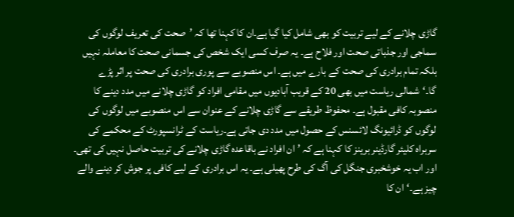گاڑی چلانے کے لیے تربیت کو بھی شامل کیا گیا ہے۔ان کا کہنا تھا کہ ’صحت کی تعریف لوگوں کی سماجی اور جذباتی صحت اور فلاح ہے۔ یہ صرف کسی ایک شخص کی جسمانی صحت کا معاملہ نہیں بلکہ تمام برادری کی صحت کے بارے میں ہے۔ اس منصوبے سے پوری برادری کی صحت پر اثر پڑے گا۔‘شمالی ریاست میں بھی 20 کے قریب آبادیوں میں مقامی افراد کو گاڑی چلانے میں مدد دینے کا منصوبہ کافی مقبول ہے۔ محفوظ طریقے سے گاڑی چلانے کے عنوان سے اس منصوبے میں لوگوں کی لوگوں کو ڈرائیونگ لائسنس کے حصول میں مدد دی جاتی ہے۔ریاست کے ٹرانسپورٹ کے محکمے کی سربراہ کلیئر گارڈینر برینز کا کہنا ہے کہ ’ان افراد نے باقاعدہ گاڑی چلانے کی تربیت حاصل نہیں کی تھی۔ اور اب یہ خوشخبری جنگل کی آگ کی طرح پھیلی ہے۔ یہ اس برادری کے لیے کافی پر جوش کر دینے والے چیز ہے۔‘ان کا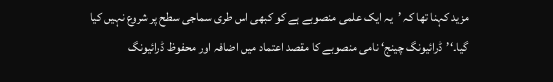مزید کہنا تھا کہ ’یہ ایک علمی منصوبے ہے کو کبھی اس طری سماجی سطح پر شروع نہیں کیا گیا۔‘’ڈرائیونگ چینج‘ نامی منصوبے کا مقصد اعتماد میں اضافہ اور محفوظ ڈرائیونگ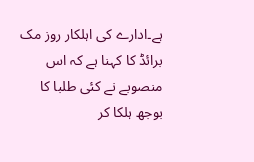ہے۔ادارے کی اہلکار روز مک برائڈ کا کہنا ہے کہ اس منصوبے نے کئی طلبا کا بوجھ ہلکا کر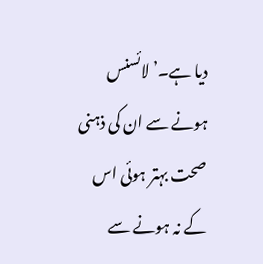دیا ہے۔’لائسنس ہونے سے ان کی ذہنی صحت بہتر ہوئی اس کے نہ ہونے سے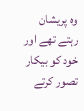وہ پریشان رہتے تھے اور خود کو بیکار تصور کرتے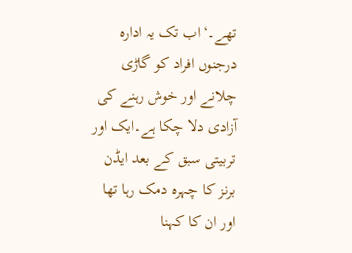تھے۔‘اب تک یہ ادارہ درجنوں افراد کو گاڑی چلانے اور خوش رہنے کی آزادی دلا چکا ہے۔ایک اور تربیتی سبق کے بعد ایڈن برنز کا چہرہ دمک رہا تھا اور ان کا کہنا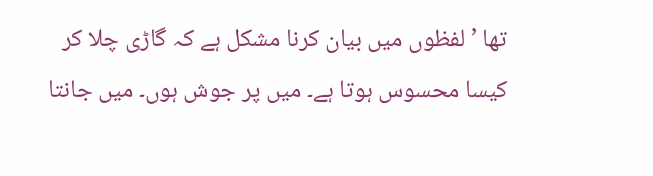تھا ’لفظوں میں بیان کرنا مشکل ہے کہ گاڑی چلا کر کیسا محسوس ہوتا ہے۔ میں پر جوش ہوں۔ میں جانتا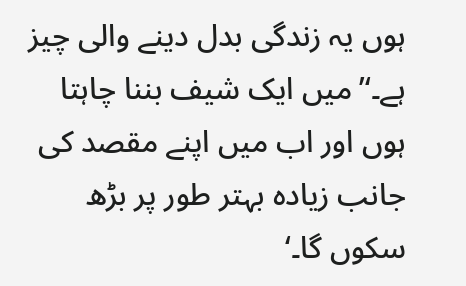ہوں یہ زندگی بدل دینے والی چیز ہے۔‘’میں ایک شیف بننا چاہتا ہوں اور اب میں اپنے مقصد کی جانب زیادہ بہتر طور پر بڑھ سکوں گا۔‘